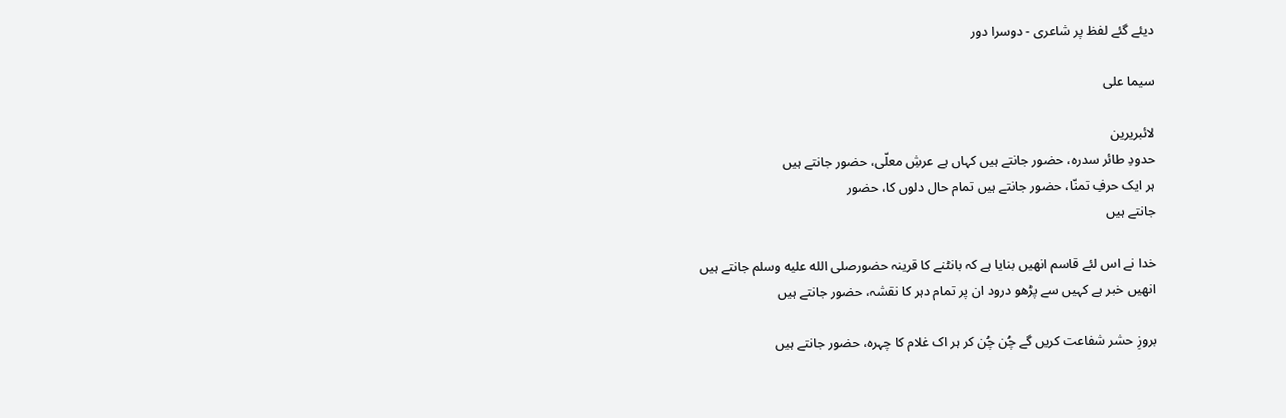دیئے گئے لفظ پر شاعری - دوسرا دور

سیما علی

لائبریرین
حدودِ طائر سدرہ، حضور جانتے ہیں کہاں ہے عرشِ معلّی، حضور جانتے ہیں
ہر ایک حرفِ تمنّا، حضور جانتے ہیں تمام حال دلوں کا، حضور
جانتے ہیں

خدا نے اس لئے قاسم انھیں بنایا ہے کہ بانٹنے کا قرینہ حضورصلى الله عليه وسلم جانتے ہیں
انھیں خبر ہے کہیں سے پڑھو درود ان پر تمام دہر کا نقشہ، حضور جانتے ہیں

بروزِ حشر شفاعت کریں گے چُن چُن کر ہر اک غلام کا چہرہ، حضور جانتے ہیں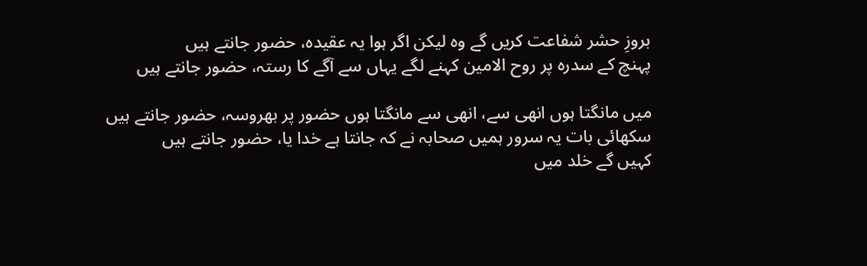بروزِ حشر شفاعت کریں گے وہ لیکن اگر ہوا یہ عقیدہ، حضور جانتے ہیں
پہنچ کے سدرہ پر روح الامین کہنے لگے یہاں سے آگے کا رستہ، حضور جانتے ہیں

میں مانگتا ہوں انھی سے، انھی سے مانگتا ہوں حضور پر بھروسہ، حضور جانتے ہیں
سکھائی بات یہ سرور ہمیں صحابہ نے کہ جانتا ہے خدا یا، حضور جانتے ہیں
کہیں گے خلد میں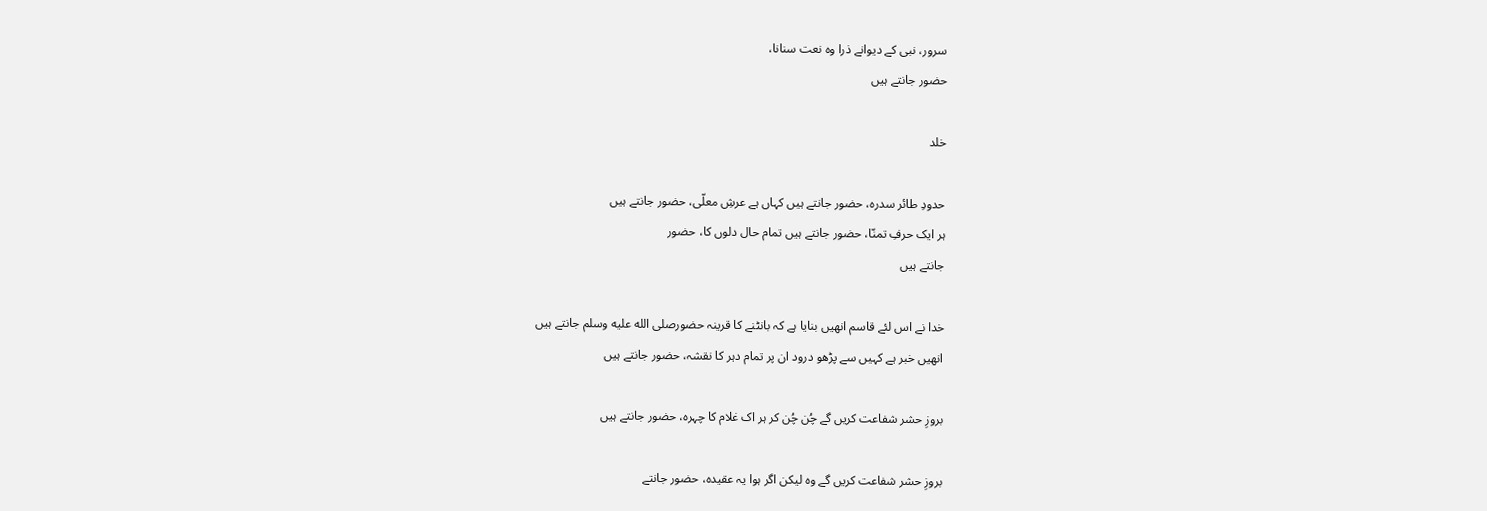سرور، نبی کے دیوانے ذرا وہ نعت سنانا،
حضور جانتے ہیں

خلد

حدودِ طائر سدرہ، حضور جانتے ہیں کہاں ہے عرشِ معلّی، حضور جانتے ہیں
ہر ایک حرفِ تمنّا، حضور جانتے ہیں تمام حال دلوں کا، حضور
جانتے ہیں

خدا نے اس لئے قاسم انھیں بنایا ہے کہ بانٹنے کا قرینہ حضورصلى الله عليه وسلم جانتے ہیں
انھیں خبر ہے کہیں سے پڑھو درود ان پر تمام دہر کا نقشہ، حضور جانتے ہیں

بروزِ حشر شفاعت کریں گے چُن چُن کر ہر اک غلام کا چہرہ، حضور جانتے ہیں

بروزِ حشر شفاعت کریں گے وہ لیکن اگر ہوا یہ عقیدہ، حضور جانتے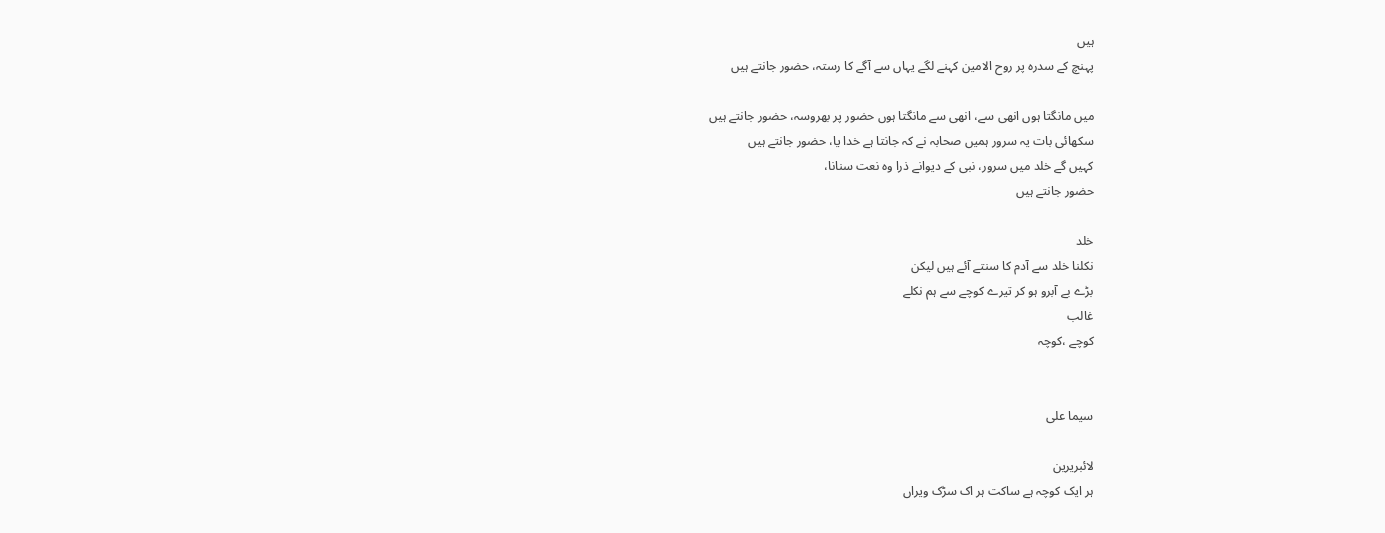ہیں
پہنچ کے سدرہ پر روح الامین کہنے لگے یہاں سے آگے کا رستہ، حضور جانتے ہیں

میں مانگتا ہوں انھی سے، انھی سے مانگتا ہوں حضور پر بھروسہ، حضور جانتے ہیں
سکھائی بات یہ سرور ہمیں صحابہ نے کہ جانتا ہے خدا یا، حضور جانتے ہیں
کہیں گے خلد میں سرور، نبی کے دیوانے ذرا وہ نعت سنانا،
حضور جانتے ہیں

خلد
نکلنا خلد سے آدم کا سنتے آئے ہیں لیکن
بڑے بے آبرو ہو کر تیرے کوچے سے ہم نکلے
غالب
کوچے ،کوچہ


سیما علی

لائبریرین
ہر ایک کوچہ ہے ساکت ہر اک سڑک ویراں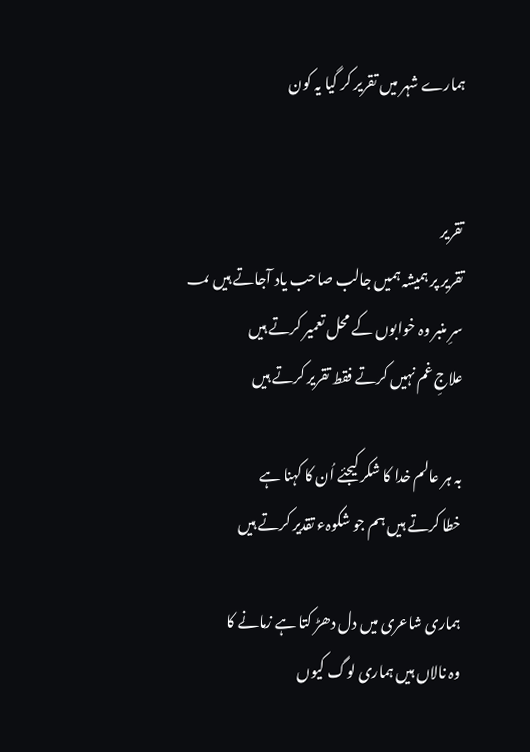ہمارے شہر میں تقریر کر گیا یہ کون


تقریر
تقریر پر ہمیشہ ہمیں جالب صاحب یاد آجاتے ہیں ؀
سرِ منبر وہ خوابوں کے محل تعمیر کرتے ہیں
علاجِ غم نہیں کرتے فقط تقریر کرتے ہیں

بہ ہر عالم خدا کا شکر کیجئے اُن کا کہنا ہے
خطا کرتے ہیں ہم جو شکوہء تقدیر کرتے ہیں

ہماری شاعری میں دل دھڑ کتا ہے زمانے کا
وہ نالاں ہیں ہماری لوگ کیوں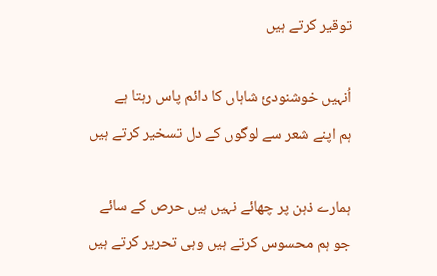توقیر کرتے ہیں

اُنہیں خوشنودئ شاہاں کا دائم پاس رہتا ہے
ہم اپنے شعر سے لوگوں کے دل تسخیر کرتے ہیں

ہمارے ذہن پر چھائے نہیں ہیں حرص کے سائے
جو ہم محسوس کرتے ہیں وہی تحریر کرتے ہیں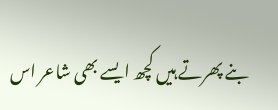بنے پھرتے ہیں کچھ ایسے بھی شاعر اس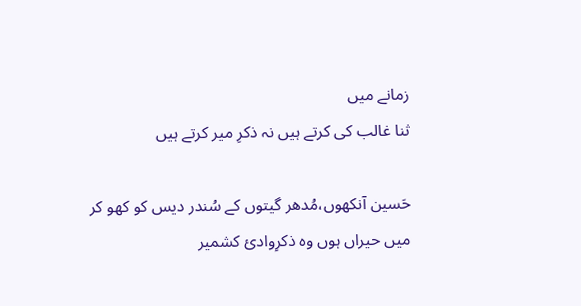زمانے میں
ثنا غالب کی کرتے ہیں نہ ذکرِ میر کرتے ہیں

حَسین آنکھوں،مُدھر گیتوں کے سُندر دیس کو کھو کر
میں حیراں ہوں وہ ذکرِوادئ کشمیر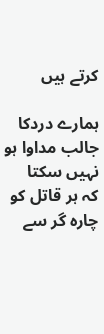کرتے ہیں

ہمارے دردکا جالب مداوا ہو نہیں سکتا
کہ ہر قاتل کو چارہ گر سے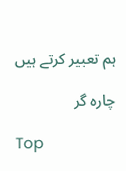ہم تعبیر کرتے ہیں

چارہ گر

Top